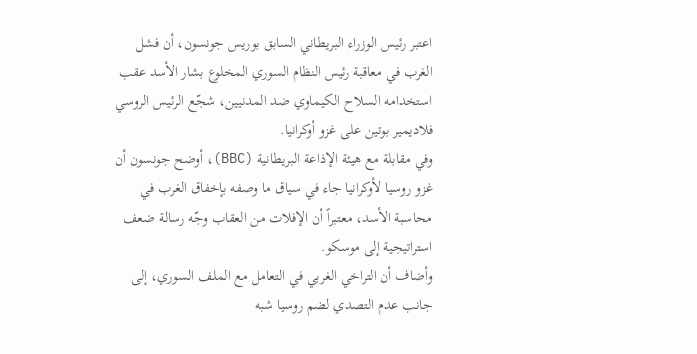اعتبر رئيس الوزراء البريطاني السابق بوريس جونسون، أن فشل الغرب في معاقبة رئيس النظام السوري المخلوع بشار الأسد عقب استخدامه السلاح الكيماوي ضد المدنيين، شجّع الرئيس الروسي فلاديمير بوتين على غزو أوكرانيا.
وفي مقابلة مع هيئة الإذاعة البريطانية (BBC)، أوضح جونسون أن غزو روسيا لأوكرانيا جاء في سياق ما وصفه بإخفاق الغرب في محاسبة الأسد، معتبراً أن الإفلات من العقاب وجّه رسالة ضعف استراتيجية إلى موسكو.
وأضاف أن التراخي الغربي في التعامل مع الملف السوري، إلى جانب عدم التصدي لضم روسيا شبه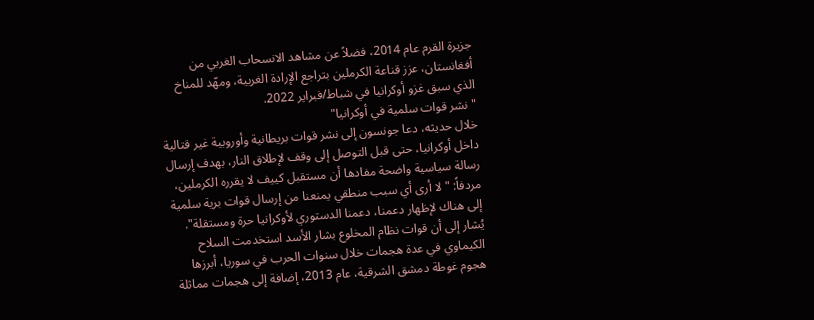جزيرة القرم عام 2014، فضلاً عن مشاهد الانسحاب الغربي من أفغانستان، عزز قناعة الكرملين بتراجع الإرادة الغربية، ومهّد للمناخ الذي سبق غزو أوكرانيا في شباط/فبراير 2022.
"نشر قوات سلمية في أوكرانيا"
خلال حديثه، دعا جونسون إلى نشر قوات بريطانية وأوروبية غير قتالية داخل أوكرانيا، حتى قبل التوصل إلى وقف لإطلاق النار، بهدف إرسال رسالة سياسية واضحة مفادها أن مستقبل كييف لا يقرره الكرملين، مردفاً: "لا أرى أي سبب منطقي يمنعنا من إرسال قوات برية سلمية إلى هناك لإظهار دعمنا، دعمنا الدستوري لأوكرانيا حرة ومستقلة".
يُشار إلى أن قوات نظام المخلوع بشار الأسد استخدمت السلاح الكيماوي في عدة هجمات خلال سنوات الحرب في سوريا، أبرزها هجوم غوطة دمشق الشرقية، عام 2013، إضافة إلى هجمات مماثلة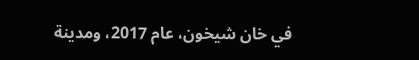في خان شيخون، عام 2017، ومدينة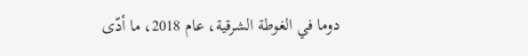دوما في الغوطة الشرقية، عام 2018، ما أدّى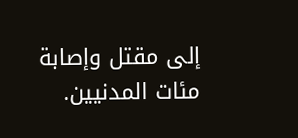إلى مقتل وإصابة مئات المدنيين.